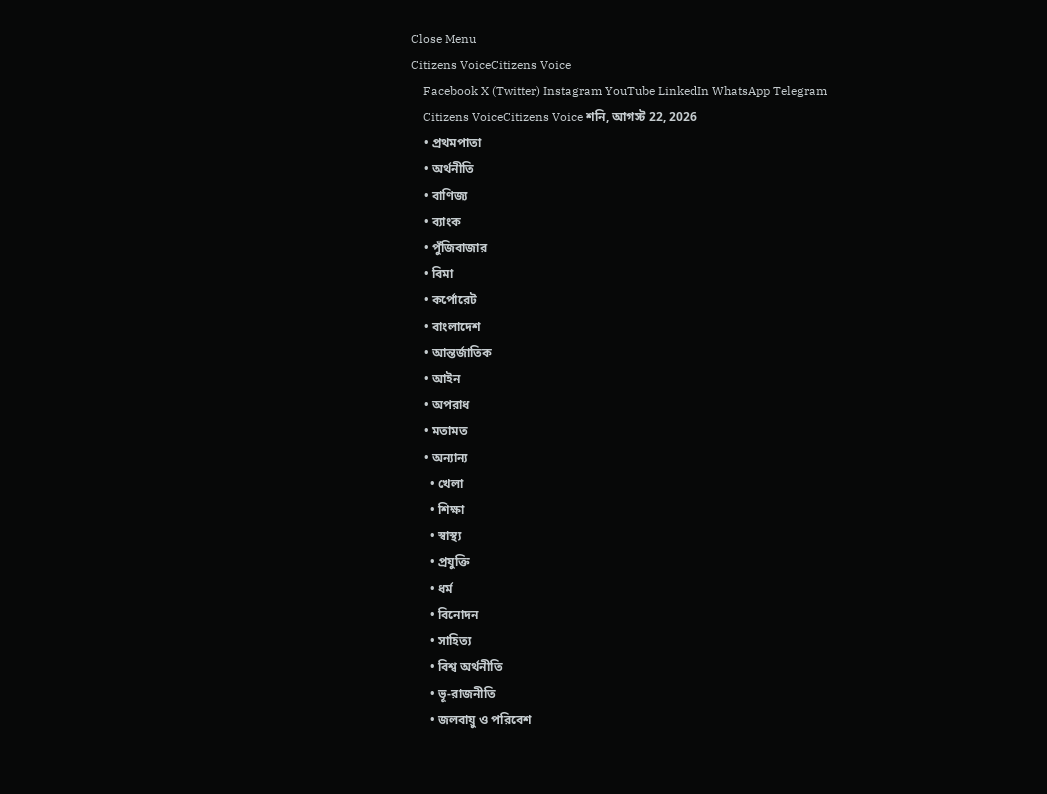Close Menu
Citizens VoiceCitizens Voice
    Facebook X (Twitter) Instagram YouTube LinkedIn WhatsApp Telegram
    Citizens VoiceCitizens Voice শনি, আগস্ট 22, 2026
    • প্রথমপাতা
    • অর্থনীতি
    • বাণিজ্য
    • ব্যাংক
    • পুঁজিবাজার
    • বিমা
    • কর্পোরেট
    • বাংলাদেশ
    • আন্তর্জাতিক
    • আইন
    • অপরাধ
    • মতামত
    • অন্যান্য
      • খেলা
      • শিক্ষা
      • স্বাস্থ্য
      • প্রযুক্তি
      • ধর্ম
      • বিনোদন
      • সাহিত্য
      • বিশ্ব অর্থনীতি
      • ভূ-রাজনীতি
      • জলবায়ু ও পরিবেশ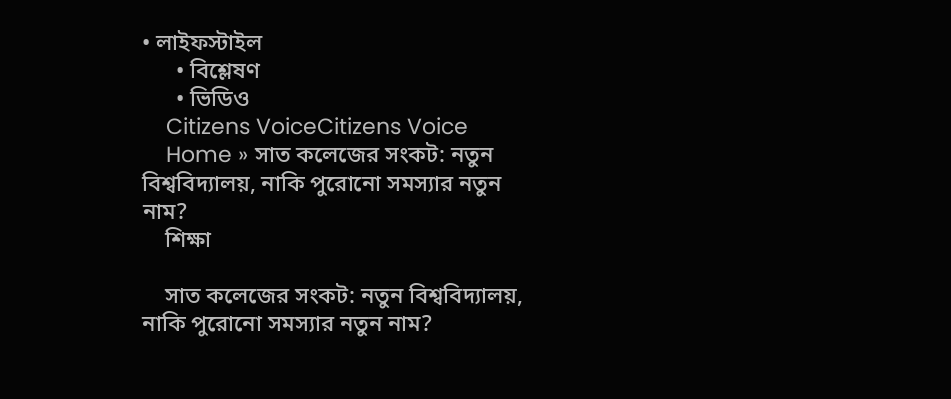• লাইফস্টাইল
      • বিশ্লেষণ
      • ভিডিও
    Citizens VoiceCitizens Voice
    Home » সাত কলেজের সংকট: নতুন বিশ্ববিদ্যালয়, নাকি পুরোনো সমস্যার নতুন নাম?
    শিক্ষা

    সাত কলেজের সংকট: নতুন বিশ্ববিদ্যালয়, নাকি পুরোনো সমস্যার নতুন নাম?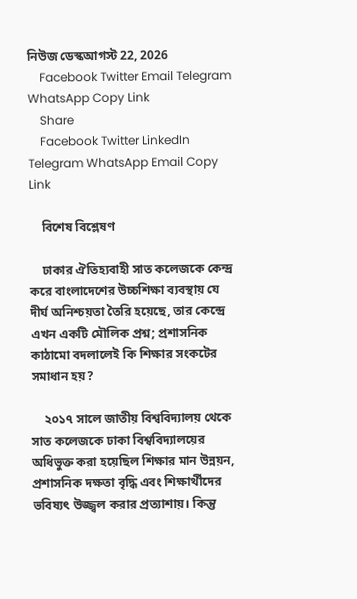নিউজ ডেস্কআগস্ট 22, 2026
    Facebook Twitter Email Telegram WhatsApp Copy Link
    Share
    Facebook Twitter LinkedIn Telegram WhatsApp Email Copy Link

    বিশেষ বিশ্লেষণ

    ঢাকার ঐতিহ্যবাহী সাত কলেজকে কেন্দ্র করে বাংলাদেশের উচ্চশিক্ষা ব্যবস্থায় যে দীর্ঘ অনিশ্চয়তা তৈরি হয়েছে, তার কেন্দ্রে এখন একটি মৌলিক প্রশ্ন; প্রশাসনিক কাঠামো বদলালেই কি শিক্ষার সংকটের সমাধান হয়?

    ২০১৭ সালে জাতীয় বিশ্ববিদ্যালয় থেকে সাত কলেজকে ঢাকা বিশ্ববিদ্যালয়ের অধিভুক্ত করা হয়েছিল শিক্ষার মান উন্নয়ন, প্রশাসনিক দক্ষতা বৃদ্ধি এবং শিক্ষার্থীদের ভবিষ্যৎ উজ্জ্বল করার প্রত্যাশায়। কিন্তু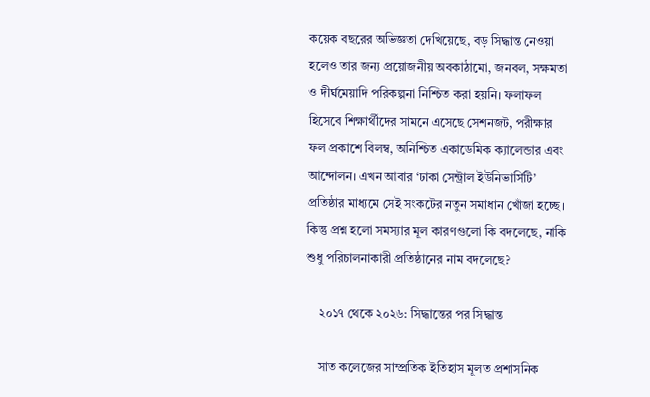কয়েক বছরের অভিজ্ঞতা দেখিয়েছে, বড় সিদ্ধান্ত নেওয়া হলেও তার জন্য প্রয়োজনীয় অবকাঠামো, জনবল, সক্ষমতা ও দীর্ঘমেয়াদি পরিকল্পনা নিশ্চিত করা হয়নি। ফলাফল হিসেবে শিক্ষার্থীদের সামনে এসেছে সেশনজট, পরীক্ষার ফল প্রকাশে বিলম্ব, অনিশ্চিত একাডেমিক ক্যালেন্ডার এবং আন্দোলন। এখন আবার ‘ঢাকা সেন্ট্রাল ইউনিভার্সিটি’ প্রতিষ্ঠার মাধ্যমে সেই সংকটের নতুন সমাধান খোঁজা হচ্ছে। কিন্তু প্রশ্ন হলো সমস্যার মূল কারণগুলো কি বদলেছে, নাকি শুধু পরিচালনাকারী প্রতিষ্ঠানের নাম বদলেছে?

    ২০১৭ থেকে ২০২৬: সিদ্ধান্তের পর সিদ্ধান্ত

    সাত কলেজের সাম্প্রতিক ইতিহাস মূলত প্রশাসনিক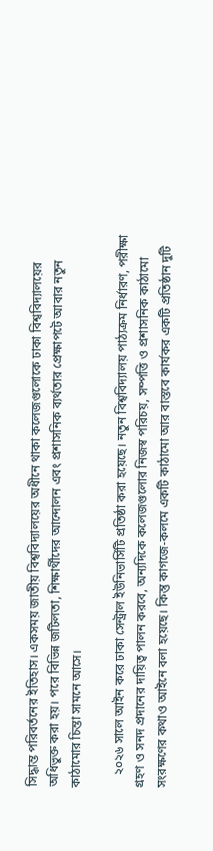সিদ্ধান্ত পরিবর্তনের ইতিহাস। একসময় জাতীয় বিশ্ববিদ্যালয়ের অধীনে থাকা কলেজগুলোকে ঢাকা বিশ্ববিদ্যালয়ের অধিভুক্ত করা হয়। পরে বিভিন্ন জটিলতা, শিক্ষার্থীদের আন্দোলন এবং প্রশাসনিক ব্যর্থতার প্রেক্ষাপটে আবার নতুন কাঠামোর চিন্তা সামনে আসে।

    ২০২৬ সালে আইন করে ঢাকা সেন্ট্রাল ইউনিভার্সিটি প্রতিষ্ঠা করা হয়েছে। নতুন বিশ্ববিদ্যালয় পাঠ্যক্রম নির্ধারণ, পরীক্ষা গ্রহণ ও সনদ প্রদানের দায়িত্ব পালন করবে, অন্যদিকে কলেজগুলোর নিজস্ব পরিচয়, সম্পত্তি ও প্রশাসনিক কাঠামো সংরক্ষণের কথাও আইনে বলা হয়েছে। কিন্তু কাগজে-কলমে একটি কাঠামো আর বাস্তবে কার্যকর একটি প্রতিষ্ঠান দুটি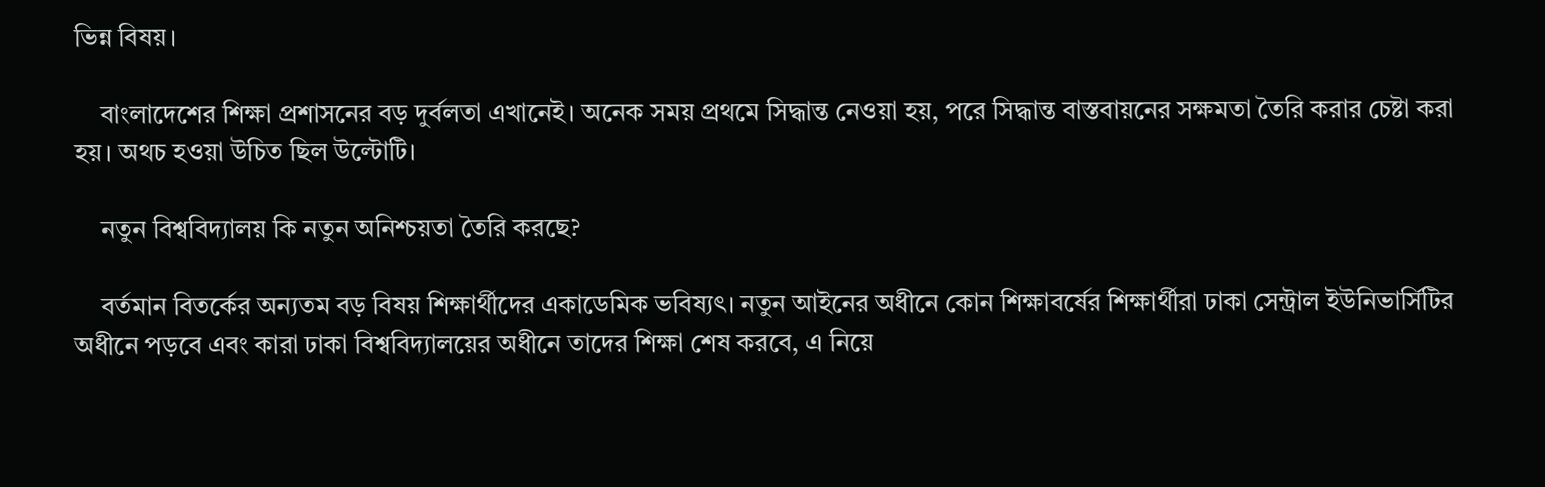ভিন্ন বিষয়।

    বাংলাদেশের শিক্ষা প্রশাসনের বড় দুর্বলতা এখানেই। অনেক সময় প্রথমে সিদ্ধান্ত নেওয়া হয়, পরে সিদ্ধান্ত বাস্তবায়নের সক্ষমতা তৈরি করার চেষ্টা করা হয়। অথচ হওয়া উচিত ছিল উল্টোটি।

    নতুন বিশ্ববিদ্যালয় কি নতুন অনিশ্চয়তা তৈরি করছে?

    বর্তমান বিতর্কের অন্যতম বড় বিষয় শিক্ষার্থীদের একাডেমিক ভবিষ্যৎ। নতুন আইনের অধীনে কোন শিক্ষাবর্ষের শিক্ষার্থীরা ঢাকা সেন্ট্রাল ইউনিভার্সিটির অধীনে পড়বে এবং কারা ঢাকা বিশ্ববিদ্যালয়ের অধীনে তাদের শিক্ষা শেষ করবে, এ নিয়ে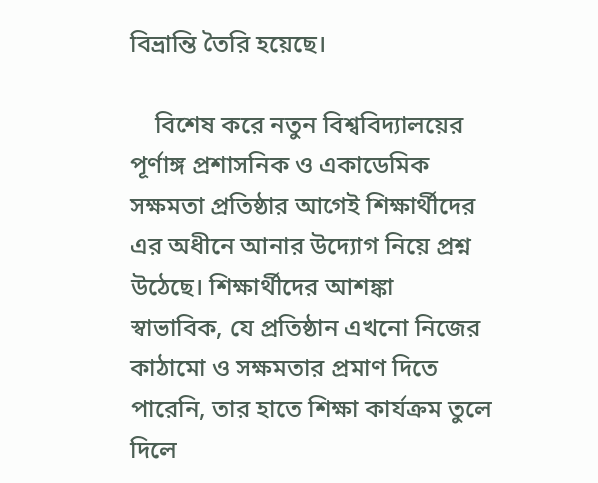বিভ্রান্তি তৈরি হয়েছে।

    বিশেষ করে নতুন বিশ্ববিদ্যালয়ের পূর্ণাঙ্গ প্রশাসনিক ও একাডেমিক সক্ষমতা প্রতিষ্ঠার আগেই শিক্ষার্থীদের এর অধীনে আনার উদ্যোগ নিয়ে প্রশ্ন উঠেছে। শিক্ষার্থীদের আশঙ্কা স্বাভাবিক, যে প্রতিষ্ঠান এখনো নিজের কাঠামো ও সক্ষমতার প্রমাণ দিতে পারেনি, তার হাতে শিক্ষা কার্যক্রম তুলে দিলে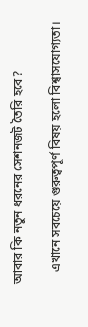আবার কি নতুন ধরনের সেশনজট তৈরি হবে?

    এখানে সবচেয়ে গুরুত্বপূর্ণ বিষয় হলো বিশ্বাসযোগ্যতা।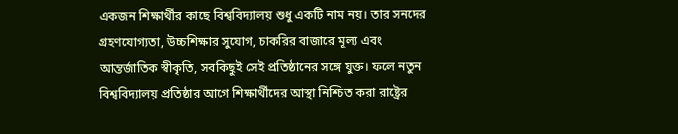একজন শিক্ষার্থীর কাছে বিশ্ববিদ্যালয় শুধু একটি নাম নয়। তার সনদের গ্রহণযোগ্যতা, উচ্চশিক্ষার সুযোগ, চাকরির বাজারে মূল্য এবং আন্তর্জাতিক স্বীকৃতি, সবকিছুই সেই প্রতিষ্ঠানের সঙ্গে যুক্ত। ফলে নতুন বিশ্ববিদ্যালয় প্রতিষ্ঠার আগে শিক্ষার্থীদের আস্থা নিশ্চিত করা রাষ্ট্রের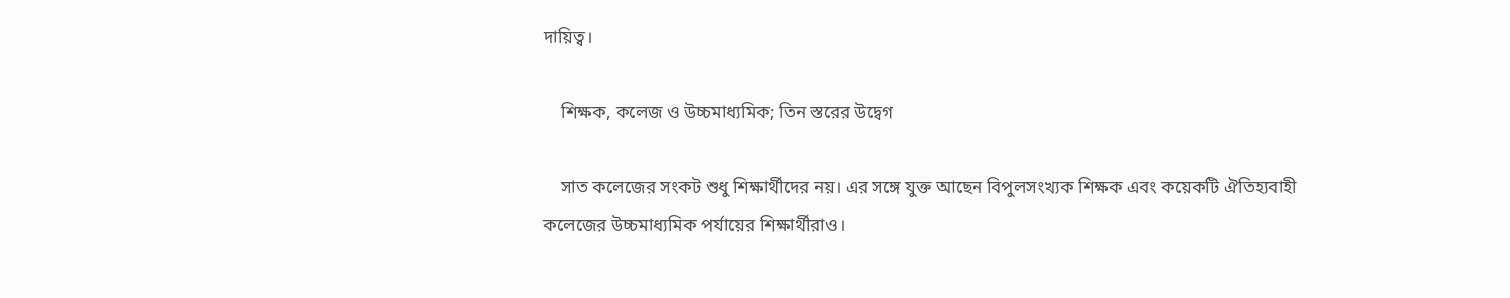দায়িত্ব।

    শিক্ষক, কলেজ ও উচ্চমাধ্যমিক; তিন স্তরের উদ্বেগ

    সাত কলেজের সংকট শুধু শিক্ষার্থীদের নয়। এর সঙ্গে যুক্ত আছেন বিপুলসংখ্যক শিক্ষক এবং কয়েকটি ঐতিহ্যবাহী কলেজের উচ্চমাধ্যমিক পর্যায়ের শিক্ষার্থীরাও।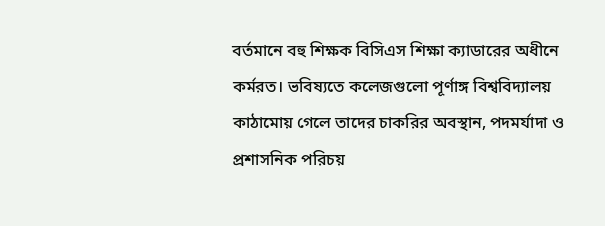বর্তমানে বহু শিক্ষক বিসিএস শিক্ষা ক্যাডারের অধীনে কর্মরত। ভবিষ্যতে কলেজগুলো পূর্ণাঙ্গ বিশ্ববিদ্যালয় কাঠামোয় গেলে তাদের চাকরির অবস্থান, পদমর্যাদা ও প্রশাসনিক পরিচয়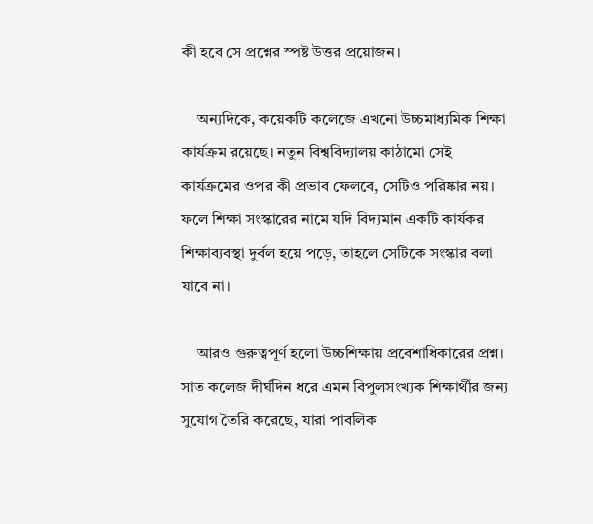কী হবে সে প্রশ্নের স্পষ্ট উত্তর প্রয়োজন।

    অন্যদিকে, কয়েকটি কলেজে এখনো উচ্চমাধ্যমিক শিক্ষা কার্যক্রম রয়েছে। নতুন বিশ্ববিদ্যালয় কাঠামো সেই কার্যক্রমের ওপর কী প্রভাব ফেলবে, সেটিও পরিষ্কার নয়। ফলে শিক্ষা সংস্কারের নামে যদি বিদ্যমান একটি কার্যকর শিক্ষাব্যবস্থা দুর্বল হয়ে পড়ে, তাহলে সেটিকে সংস্কার বলা যাবে না।

    আরও গুরুত্বপূর্ণ হলো উচ্চশিক্ষায় প্রবেশাধিকারের প্রশ্ন। সাত কলেজ দীর্ঘদিন ধরে এমন বিপুলসংখ্যক শিক্ষার্থীর জন্য সুযোগ তৈরি করেছে, যারা পাবলিক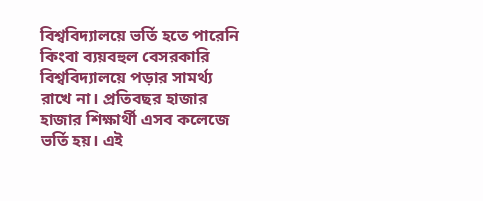বিশ্ববিদ্যালয়ে ভর্তি হতে পারেনি কিংবা ব্যয়বহুল বেসরকারি বিশ্ববিদ্যালয়ে পড়ার সামর্থ্য রাখে না। প্রতিবছর হাজার হাজার শিক্ষার্থী এসব কলেজে ভর্তি হয়। এই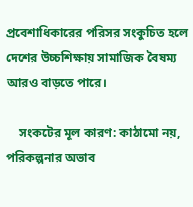প্রবেশাধিকারের পরিসর সংকুচিত হলে দেশের উচ্চশিক্ষায় সামাজিক বৈষম্য আরও বাড়তে পারে।

    সংকটের মূল কারণ: কাঠামো নয়, পরিকল্পনার অভাব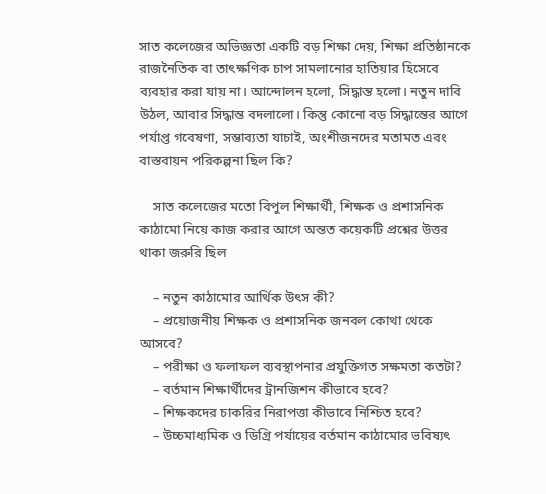সাত কলেজের অভিজ্ঞতা একটি বড় শিক্ষা দেয়, শিক্ষা প্রতিষ্ঠানকে রাজনৈতিক বা তাৎক্ষণিক চাপ সামলানোর হাতিয়ার হিসেবে ব্যবহার করা যায় না। আন্দোলন হলো, সিদ্ধান্ত হলো। নতুন দাবি উঠল, আবার সিদ্ধান্ত বদলালো। কিন্তু কোনো বড় সিদ্ধান্তের আগে পর্যাপ্ত গবেষণা, সম্ভাব্যতা যাচাই, অংশীজনদের মতামত এবং বাস্তবায়ন পরিকল্পনা ছিল কি?

    সাত কলেজের মতো বিপুল শিক্ষার্থী, শিক্ষক ও প্রশাসনিক কাঠামো নিয়ে কাজ করার আগে অন্তত কয়েকটি প্রশ্নের উত্তর থাকা জরুরি ছিল

    – নতুন কাঠামোর আর্থিক উৎস কী?
    – প্রয়োজনীয় শিক্ষক ও প্রশাসনিক জনবল কোথা থেকে আসবে?
    – পরীক্ষা ও ফলাফল ব্যবস্থাপনার প্রযুক্তিগত সক্ষমতা কতটা?
    – বর্তমান শিক্ষার্থীদের ট্রানজিশন কীভাবে হবে?
    – শিক্ষকদের চাকরির নিরাপত্তা কীভাবে নিশ্চিত হবে?
    – উচ্চমাধ্যমিক ও ডিগ্রি পর্যায়ের বর্তমান কাঠামোর ভবিষ্যৎ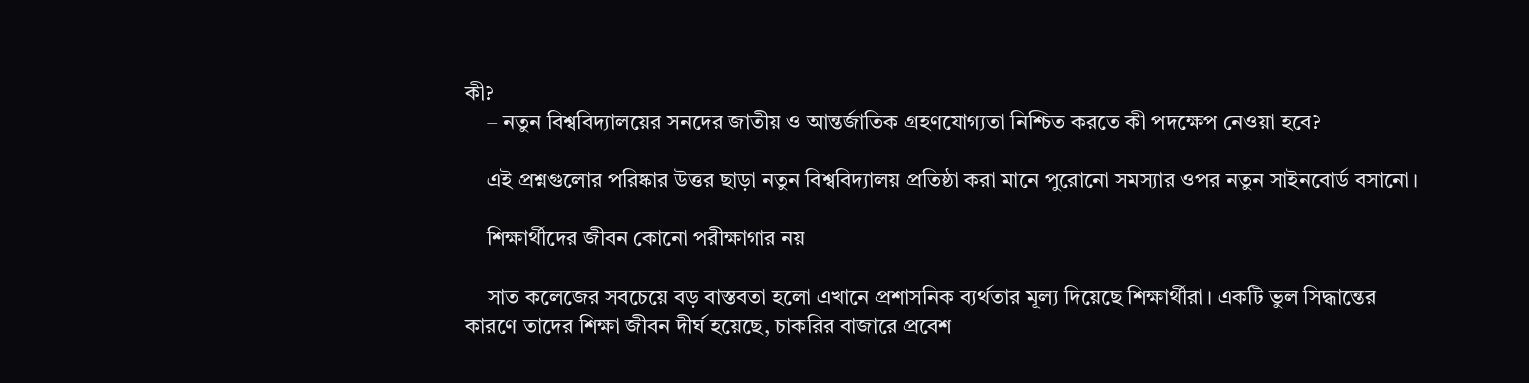কী?
    – নতুন বিশ্ববিদ্যালয়ের সনদের জাতীয় ও আন্তর্জাতিক গ্রহণযোগ্যতা নিশ্চিত করতে কী পদক্ষেপ নেওয়া হবে?

    এই প্রশ্নগুলোর পরিষ্কার উত্তর ছাড়া নতুন বিশ্ববিদ্যালয় প্রতিষ্ঠা করা মানে পুরোনো সমস্যার ওপর নতুন সাইনবোর্ড বসানো।

    শিক্ষার্থীদের জীবন কোনো পরীক্ষাগার নয়

    সাত কলেজের সবচেয়ে বড় বাস্তবতা হলো এখানে প্রশাসনিক ব্যর্থতার মূল্য দিয়েছে শিক্ষার্থীরা। একটি ভুল সিদ্ধান্তের কারণে তাদের শিক্ষা জীবন দীর্ঘ হয়েছে, চাকরির বাজারে প্রবেশ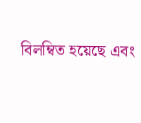বিলম্বিত হয়েছে এবং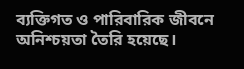ব্যক্তিগত ও পারিবারিক জীবনে অনিশ্চয়তা তৈরি হয়েছে।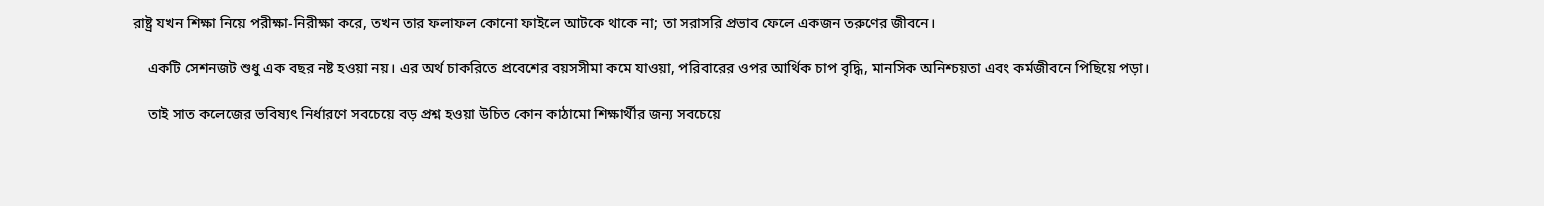রাষ্ট্র যখন শিক্ষা নিয়ে পরীক্ষা-নিরীক্ষা করে, তখন তার ফলাফল কোনো ফাইলে আটকে থাকে না; তা সরাসরি প্রভাব ফেলে একজন তরুণের জীবনে।

    একটি সেশনজট শুধু এক বছর নষ্ট হওয়া নয়। এর অর্থ চাকরিতে প্রবেশের বয়সসীমা কমে যাওয়া, পরিবারের ওপর আর্থিক চাপ বৃদ্ধি, মানসিক অনিশ্চয়তা এবং কর্মজীবনে পিছিয়ে পড়া।

    তাই সাত কলেজের ভবিষ্যৎ নির্ধারণে সবচেয়ে বড় প্রশ্ন হওয়া উচিত কোন কাঠামো শিক্ষার্থীর জন্য সবচেয়ে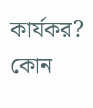কার্যকর? কোন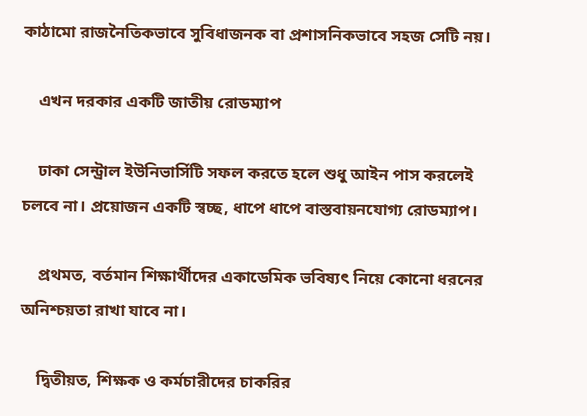কাঠামো রাজনৈতিকভাবে সুবিধাজনক বা প্রশাসনিকভাবে সহজ সেটি নয়।

    এখন দরকার একটি জাতীয় রোডম্যাপ

    ঢাকা সেন্ট্রাল ইউনিভার্সিটি সফল করতে হলে শুধু আইন পাস করলেই চলবে না। প্রয়োজন একটি স্বচ্ছ, ধাপে ধাপে বাস্তবায়নযোগ্য রোডম্যাপ।

    প্রথমত, বর্তমান শিক্ষার্থীদের একাডেমিক ভবিষ্যৎ নিয়ে কোনো ধরনের অনিশ্চয়তা রাখা যাবে না।

    দ্বিতীয়ত, শিক্ষক ও কর্মচারীদের চাকরির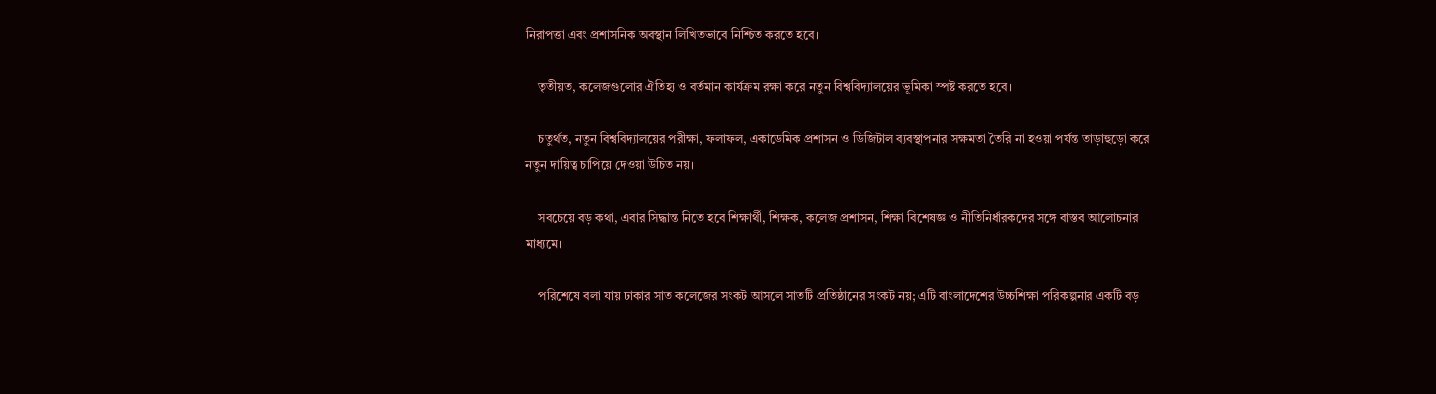নিরাপত্তা এবং প্রশাসনিক অবস্থান লিখিতভাবে নিশ্চিত করতে হবে।

    তৃতীয়ত, কলেজগুলোর ঐতিহ্য ও বর্তমান কার্যক্রম রক্ষা করে নতুন বিশ্ববিদ্যালয়ের ভূমিকা স্পষ্ট করতে হবে।

    চতুর্থত, নতুন বিশ্ববিদ্যালয়ের পরীক্ষা, ফলাফল, একাডেমিক প্রশাসন ও ডিজিটাল ব্যবস্থাপনার সক্ষমতা তৈরি না হওয়া পর্যন্ত তাড়াহুড়ো করে নতুন দায়িত্ব চাপিয়ে দেওয়া উচিত নয়।

    সবচেয়ে বড় কথা, এবার সিদ্ধান্ত নিতে হবে শিক্ষার্থী, শিক্ষক, কলেজ প্রশাসন, শিক্ষা বিশেষজ্ঞ ও নীতিনির্ধারকদের সঙ্গে বাস্তব আলোচনার মাধ্যমে।

    পরিশেষে বলা যায় ঢাকার সাত কলেজের সংকট আসলে সাতটি প্রতিষ্ঠানের সংকট নয়; এটি বাংলাদেশের উচ্চশিক্ষা পরিকল্পনার একটি বড়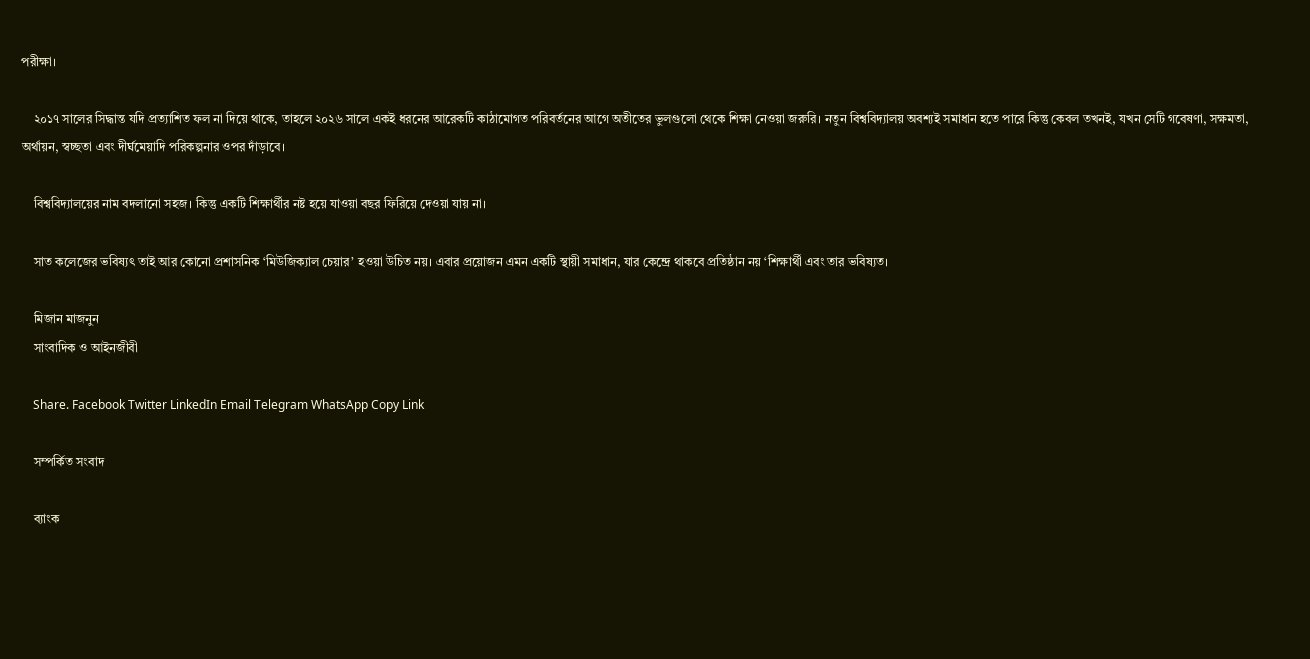পরীক্ষা।

    ২০১৭ সালের সিদ্ধান্ত যদি প্রত্যাশিত ফল না দিয়ে থাকে, তাহলে ২০২৬ সালে একই ধরনের আরেকটি কাঠামোগত পরিবর্তনের আগে অতীতের ভুলগুলো থেকে শিক্ষা নেওয়া জরুরি। নতুন বিশ্ববিদ্যালয় অবশ্যই সমাধান হতে পারে কিন্তু কেবল তখনই, যখন সেটি গবেষণা, সক্ষমতা, অর্থায়ন, স্বচ্ছতা এবং দীর্ঘমেয়াদি পরিকল্পনার ওপর দাঁড়াবে।

    বিশ্ববিদ্যালয়ের নাম বদলানো সহজ। কিন্তু একটি শিক্ষার্থীর নষ্ট হয়ে যাওয়া বছর ফিরিয়ে দেওয়া যায় না।

    সাত কলেজের ভবিষ্যৎ তাই আর কোনো প্রশাসনিক ‘মিউজিক্যাল চেয়ার’ হওয়া উচিত নয়। এবার প্রয়োজন এমন একটি স্থায়ী সমাধান, যার কেন্দ্রে থাকবে প্রতিষ্ঠান নয় ‘শিক্ষার্থী এবং তার ভবিষ্যত।

    মিজান মাজনুন
    সাংবাদিক ও আইনজীবী

    Share. Facebook Twitter LinkedIn Email Telegram WhatsApp Copy Link

    সম্পর্কিত সংবাদ

    ব্যাংক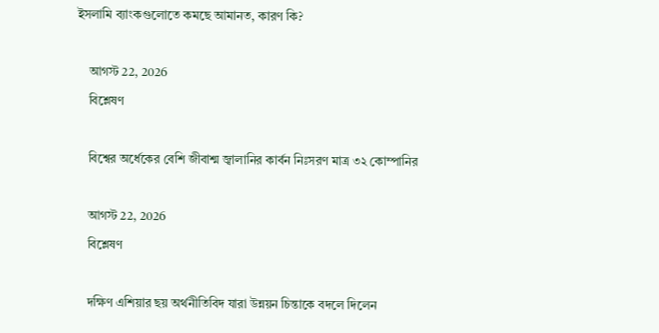ইসলামি ব্যাংকগুলোতে কমছে আমানত, কারণ কি?

    আগস্ট 22, 2026
    বিশ্লেষণ

    বিশ্বের অর্ধেকের বেশি জীবাশ্ম জ্বালানির কার্বন নিঃসরণ মাত্র ৩২ কোম্পানির

    আগস্ট 22, 2026
    বিশ্লেষণ

    দক্ষিণ এশিয়ার ছয় অর্থনীতিবিদ যারা উন্নয়ন চিন্তাকে বদলে দিলেন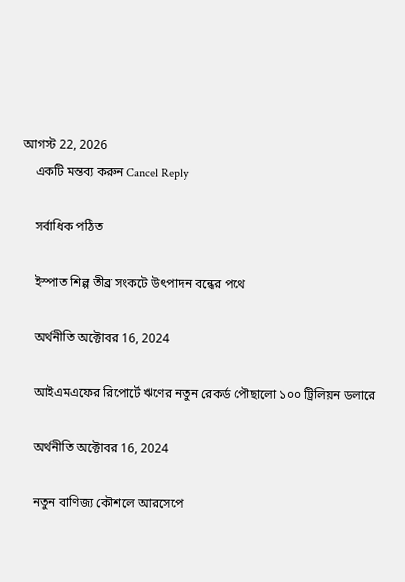আগস্ট 22, 2026
    একটি মন্তব্য করুন Cancel Reply

    সর্বাধিক পঠিত

    ইস্পাত শিল্প তীব্র সংকটে উৎপাদন বন্ধের পথে

    অর্থনীতি অক্টোবর 16, 2024

    আইএমএফের রিপোর্টে ঋণের নতুন রেকর্ড পৌছালো ১০০ ট্রিলিয়ন ডলারে

    অর্থনীতি অক্টোবর 16, 2024

    নতুন বাণিজ্য কৌশলে আরসেপে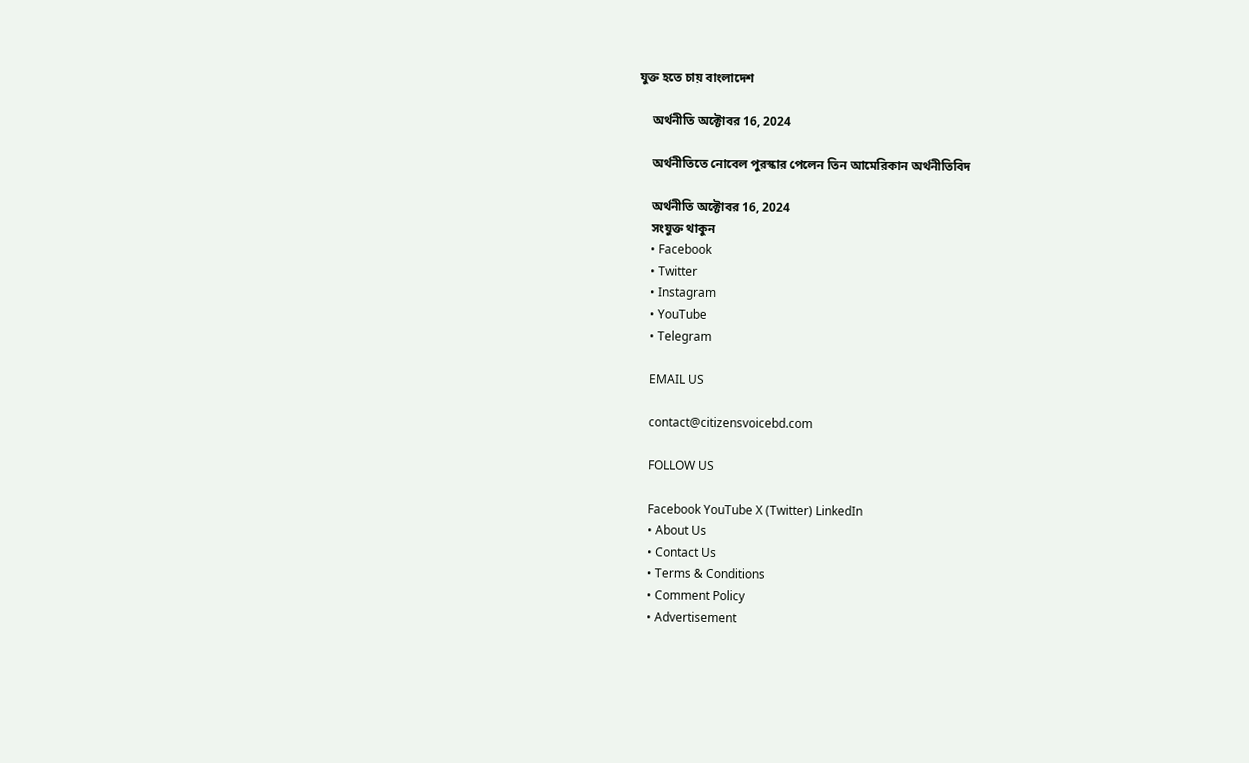যুক্ত হতে চায় বাংলাদেশ

    অর্থনীতি অক্টোবর 16, 2024

    অর্থনীতিতে নোবেল পুরস্কার পেলেন তিন আমেরিকান অর্থনীতিবিদ

    অর্থনীতি অক্টোবর 16, 2024
    সংযুক্ত থাকুন
    • Facebook
    • Twitter
    • Instagram
    • YouTube
    • Telegram

    EMAIL US

    contact@citizensvoicebd.com

    FOLLOW US

    Facebook YouTube X (Twitter) LinkedIn
    • About Us
    • Contact Us
    • Terms & Conditions
    • Comment Policy
    • Advertisement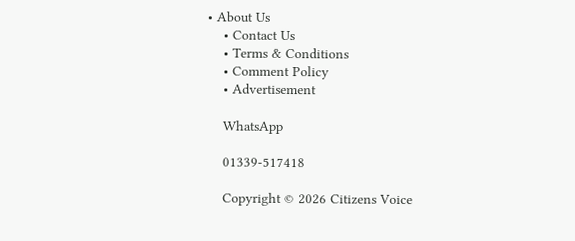• About Us
    • Contact Us
    • Terms & Conditions
    • Comment Policy
    • Advertisement

    WhatsApp

    01339-517418

    Copyright © 2026 Citizens Voice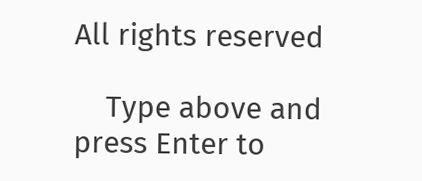All rights reserved

    Type above and press Enter to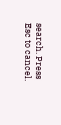search. Press Esc to cancel.